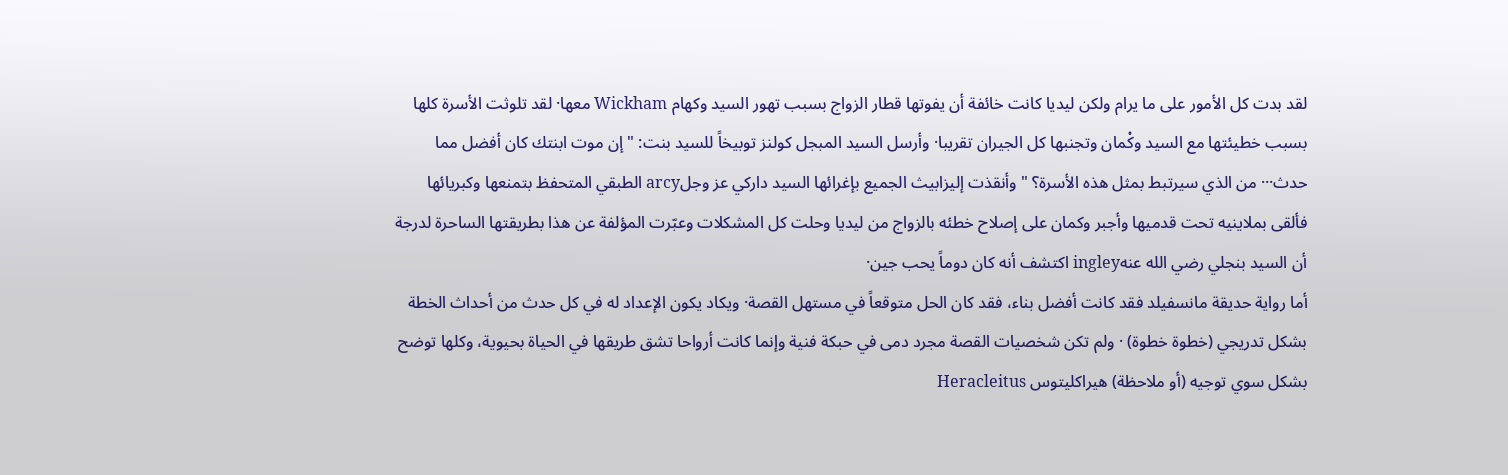لقد بدت كل الأمور على ما يرام ولكن ليديا كانت خائفة أن يفوتها قطار الزواج بسبب تهور السيد وكهام Wickham معها· لقد تلوثت الأسرة كلها بسبب خطيئتها مع السيد وكْمان وتجنبها كل الجيران تقريبا· وأرسل السيد المبجل كولنز توبيخاً للسيد بنت: "إن موت ابنتك كان أفضل مما حدث··· من الذي سيرتبط بمثل هذه الأسرة؟ " وأنقذت إليزابيث الجميع بإغرائها السيد داركي عز وجلarcy الطبقي المتحفظ بتمنعها وكبريائها فألقى بملاينيه تحت قدميها وأجبر وكمان على إصلاح خطئه بالزواج من ليديا وحلت كل المشكلات وعبّرت المؤلفة عن هذا بطريقتها الساحرة لدرجة أن السيد بنجلي رضي الله عنهingley اكتشف أنه كان دوماً يحب جين·
أما رواية حديقة مانسفيلد فقد كانت أفضل بناء، فقد كان الحل متوقعاً في مستهل القصة· ويكاد يكون الإعداد له في كل حدث من أحداث الخطة بشكل تدريجي (خطوة خطوة) · ولم تكن شخصيات القصة مجرد دمى في حبكة فنية وإنما كانت أرواحا تشق طريقها في الحياة بحيوية، وكلها توضح بشكل سوي توجيه (أو ملاحظة) هيراكليتوس Heracleitus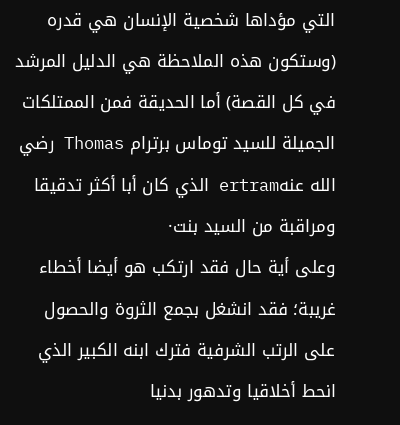التي مؤداها شخصية الإنسان هي قدره (وستكون هذه الملاحظة هي الدليل المرشد في كل القصة) أما الحديقة فمن الممتلكات الجميلة للسيد توماس برترام Thomas رضي الله عنهertram الذي كان أبا أكثر تدقيقا ومراقبة من السيد بنت·
وعلى أية حال فقد ارتكب هو أيضا أخطاء غريبة؛ فقد انشغل بجمع الثروة والحصول على الرتب الشرفية فترك ابنه الكبير الذي انحط أخلاقيا وتدهور بدنيا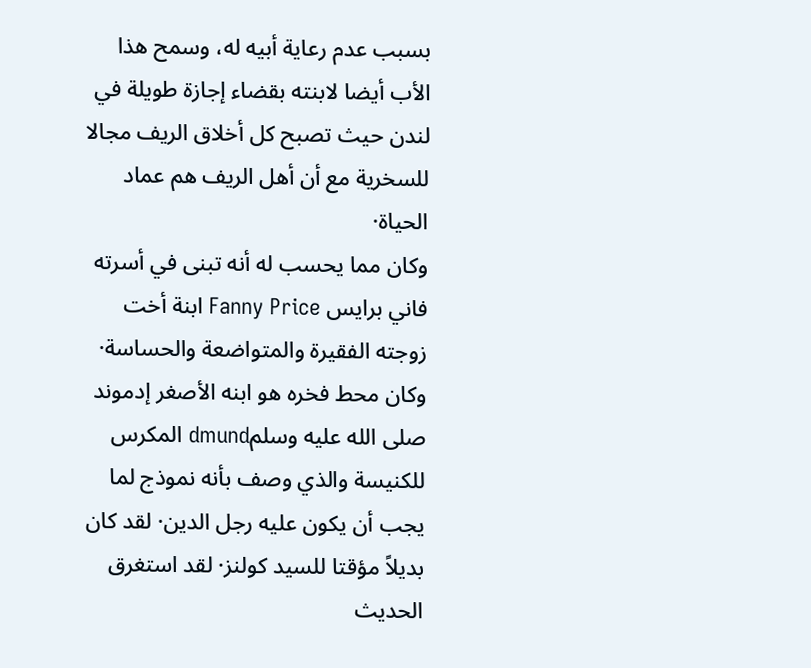بسبب عدم رعاية أبيه له، وسمح هذا الأب أيضا لابنته بقضاء إجازة طويلة في لندن حيث تصبح كل أخلاق الريف مجالا للسخرية مع أن أهل الريف هم عماد الحياة·
وكان مما يحسب له أنه تبنى في أسرته فاني برايس Fanny Price ابنة أخت زوجته الفقيرة والمتواضعة والحساسة· وكان محط فخره هو ابنه الأصغر إدموند صلى الله عليه وسلمdmund المكرس للكنيسة والذي وصف بأنه نموذج لما يجب أن يكون عليه رجل الدين· لقد كان بديلاً مؤقتا للسيد كولنز· لقد استغرق الحديث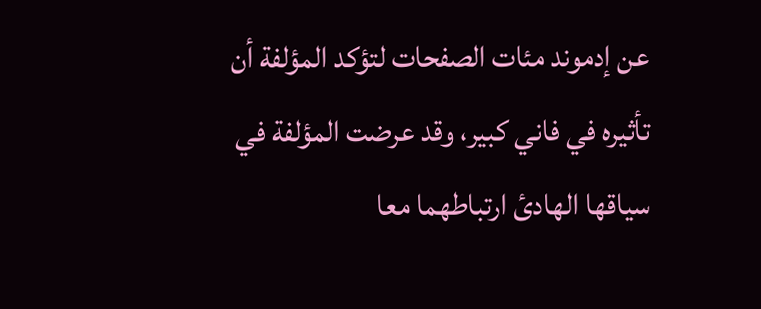عن إدموند مئات الصفحات لتؤكد المؤلفة أن تأثيره في فاني كبير، وقد عرضت المؤلفة في سياقها الهادئ ارتباطهما معا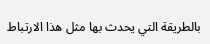بالطريقة التي يحدث بها مثل هذا الارتباط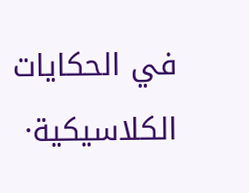في الحكايات الكلاسيكية·